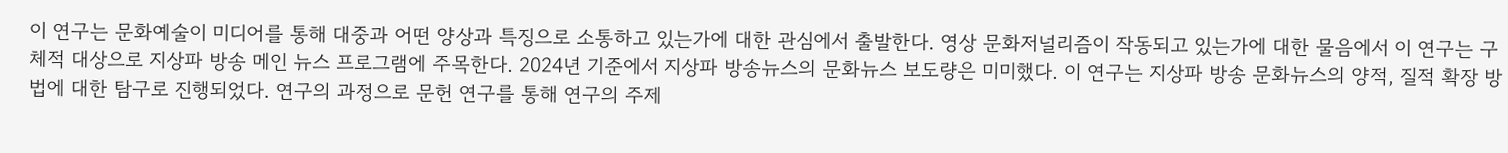이 연구는 문화예술이 미디어를 통해 대중과 어떤 양상과 특징으로 소통하고 있는가에 대한 관심에서 출발한다. 영상 문화저널리즘이 작동되고 있는가에 대한 물음에서 이 연구는 구체적 대상으로 지상파 방송 메인 뉴스 프로그램에 주목한다. 2024년 기준에서 지상파 방송뉴스의 문화뉴스 보도량은 미미했다. 이 연구는 지상파 방송 문화뉴스의 양적, 질적 확장 방법에 대한 탐구로 진행되었다. 연구의 과정으로 문헌 연구를 통해 연구의 주제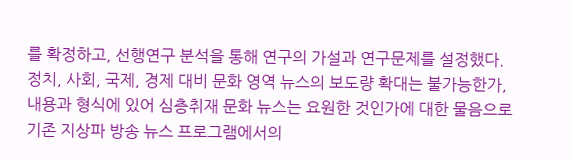를 확정하고, 선행연구 분석을 통해 연구의 가설과 연구문제를 설정했다. 정치, 사회, 국제, 경제 대비 문화 영역 뉴스의 보도량 확대는 불가능한가, 내용과 형식에 있어 심층취재 문화 뉴스는 요원한 것인가에 대한 물음으로 기존 지상파 방송 뉴스 프로그램에서의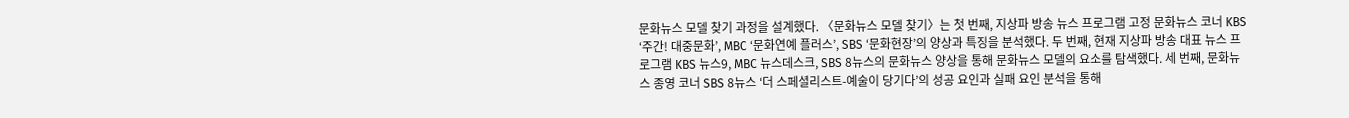문화뉴스 모델 찾기 과정을 설계했다. 〈문화뉴스 모델 찾기〉는 첫 번째, 지상파 방송 뉴스 프로그램 고정 문화뉴스 코너 KBS ‘주간! 대중문화’, MBC ‘문화연예 플러스’, SBS ‘문화현장’의 양상과 특징을 분석했다. 두 번째, 현재 지상파 방송 대표 뉴스 프로그램 KBS 뉴스9, MBC 뉴스데스크, SBS 8뉴스의 문화뉴스 양상을 통해 문화뉴스 모델의 요소를 탐색했다. 세 번째, 문화뉴스 종영 코너 SBS 8뉴스 ‘더 스페셜리스트-예술이 당기다’의 성공 요인과 실패 요인 분석을 통해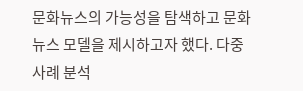문화뉴스의 가능성을 탐색하고 문화뉴스 모델을 제시하고자 했다. 다중사례 분석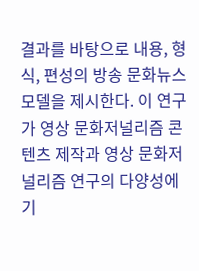결과를 바탕으로 내용, 형식, 편성의 방송 문화뉴스 모델을 제시한다. 이 연구가 영상 문화저널리즘 콘텐츠 제작과 영상 문화저널리즘 연구의 다양성에 기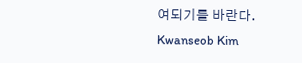여되기를 바란다.
Kwanseob Kim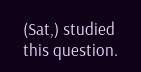(Sat,) studied this question.